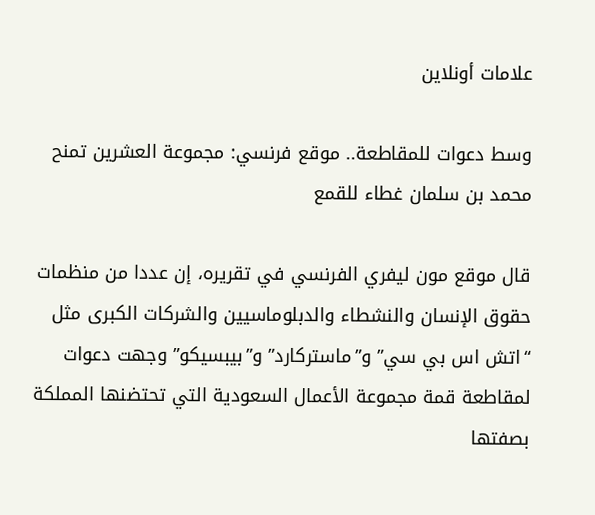علامات أونلاين

وسط دعوات للمقاطعة.. موقع فرنسي: مجموعة العشرين تمنح محمد بن سلمان غطاء للقمع

قال موقع مون ليفري الفرنسي في تقريره، إن عددا من منظمات حقوق الإنسان والنشطاء والدبلوماسيين والشركات الكبرى مثل “اتش اس بي سي” و”ماستركارد” و”بيبسيكو” وجهت دعوات لمقاطعة قمة مجموعة الأعمال السعودية التي تحتضنها المملكة بصفتها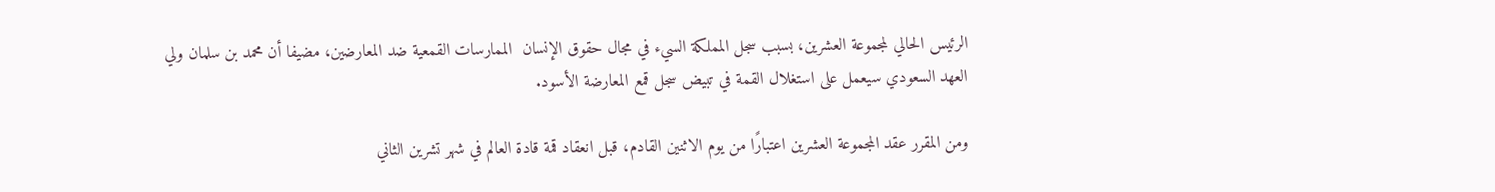الرئيس الحالي لمجموعة العشرين، بسبب سجل المملكة السيء في مجال حقوق الإنسان  الممارسات القمعية ضد المعارضين، مضيفا أن محمد بن سلمان ولي العهد السعودي سيعمل على استغلال القمة في تبيض سجل قمع المعارضة الأسود.

ومن المقرر عقد المجموعة العشرين اعتبارًا من يوم الاثنين القادم، قبل انعقاد قمة قادة العالم في شهر تشرين الثاني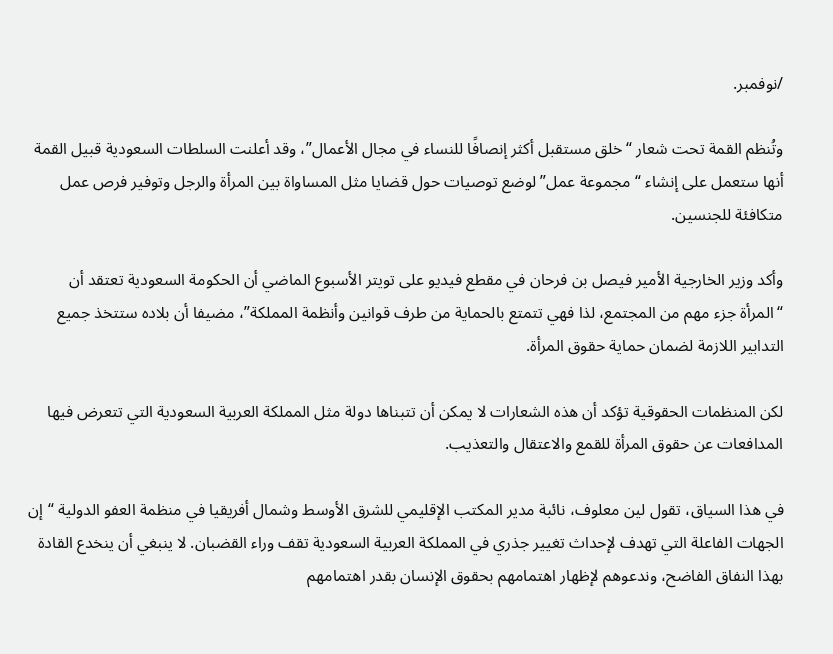/نوفمبر.

وتُنظم القمة تحت شعار “خلق مستقبل أكثر إنصافًا للنساء في مجال الأعمال”، وقد أعلنت السلطات السعودية قبيل القمة أنها ستعمل على إنشاء “مجموعة عمل” لوضع توصيات حول قضايا مثل المساواة بين المرأة والرجل وتوفير فرص عمل متكافئة للجنسين.

وأكد وزير الخارجية الأمير فيصل بن فرحان في مقطع فيديو على تويتر الأسبوع الماضي أن الحكومة السعودية تعتقد أن “المرأة جزء مهم من المجتمع، لذا فهي تتمتع بالحماية من طرف قوانين وأنظمة المملكة”، مضيفا أن بلاده ستتخذ جميع التدابير اللازمة لضمان حماية حقوق المرأة.

لكن المنظمات الحقوقية تؤكد أن هذه الشعارات لا يمكن أن تتبناها دولة مثل المملكة العربية السعودية التي تتعرض فيها المدافعات عن حقوق المرأة للقمع والاعتقال والتعذيب.

في هذا السياق، تقول لين معلوف، نائبة مدير المكتب الإقليمي للشرق الأوسط وشمال أفريقيا في منظمة العفو الدولية “إن الجهات الفاعلة التي تهدف لإحداث تغيير جذري في المملكة العربية السعودية تقف وراء القضبان. لا ينبغي أن ينخدع القادة بهذا النفاق الفاضح، وندعوهم لإظهار اهتمامهم بحقوق الإنسان بقدر اهتمامهم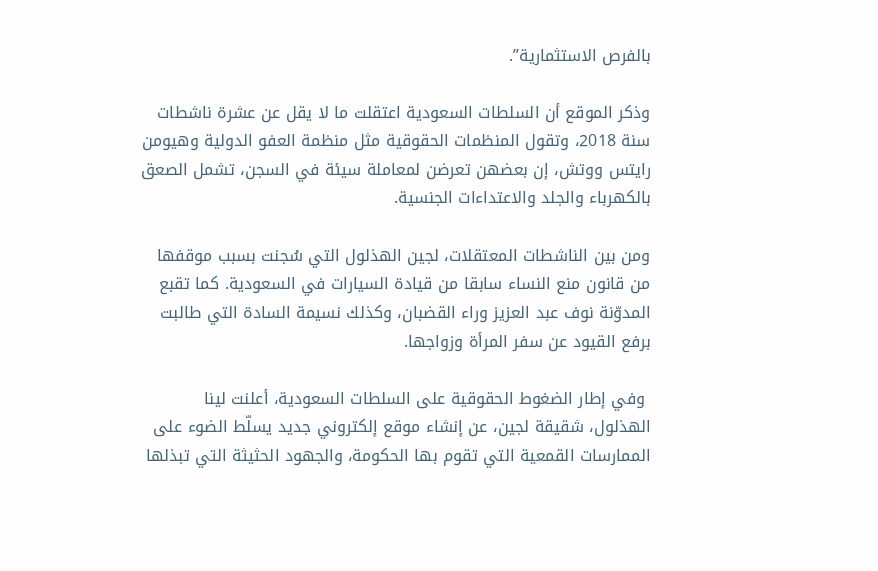بالفرص الاستثمارية”.

وذكر الموقع أن السلطات السعودية اعتقلت ما لا يقل عن عشرة ناشطات سنة 2018، وتقول المنظمات الحقوقية مثل منظمة العفو الدولية وهيومن رايتس ووتش، إن بعضهن تعرضن لمعاملة سيئة في السجن، تشمل الصعق بالكهرباء والجلد والاعتداءات الجنسية.

ومن بين الناشطات المعتقلات، لجين الهذلول التي سُجنت بسبب موقفها من قانون منع النساء سابقا من قيادة السيارات في السعودية. كما تقبع المدوّنة نوف عبد العزيز وراء القضبان، وكذلك نسيمة السادة التي طالبت برفع القيود عن سفر المرأة وزواجها.

 وفي إطار الضغوط الحقوقية على السلطات السعودية، أعلنت لينا الهذلول، شقيقة لجين، عن إنشاء موقع إلكتروني جديد يسلّط الضوء على الممارسات القمعية التي تقوم بها الحكومة، والجهود الحثيثة التي تبذلها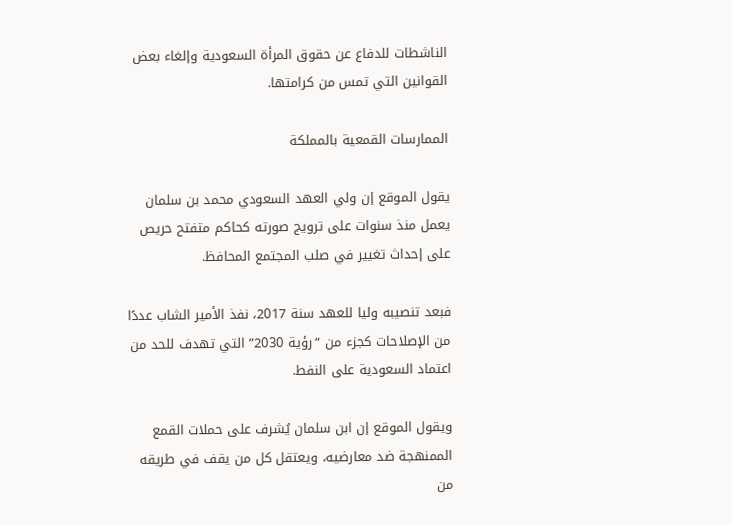الناشطات للدفاع عن حقوق المرأة السعودية وإلغاء بعض القوانين التي تمس من كرامتها.

الممارسات القمعية بالمملكة

يقول الموقع إن ولي العهد السعودي محمد بن سلمان يعمل منذ سنوات على ترويج صورته كحاكم متفتح حريص على إحداث تغيير في صلب المجتمع المحافظ.

فبعد تنصيبه وليا للعهد سنة 2017، نفذ الأمير الشاب عددًا من الإصلاحات كجزء من “رؤية 2030” التي تهدف للحد من اعتماد السعودية على النفط.

ويقول الموقع إن ابن سلمان يُشرف على حملات القمع الممنهجة ضد معارضيه، ويعتقل كل من يقف في طريقه من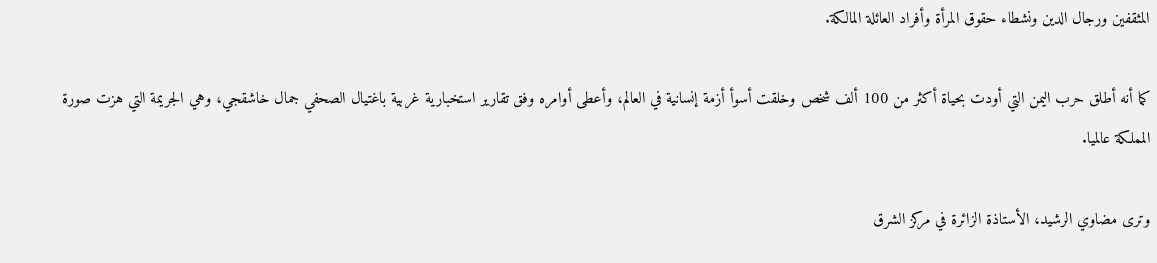المثقفين ورجال الدين ونشطاء حقوق المرأة وأفراد العائلة المالكة.

كما أنه أطلق حرب اليمن التي أودت بحياة أكثر من 100 ألف شخص وخلقت أسوأ أزمة إنسانية في العالم، وأعطى أوامره وفق تقارير استخبارية غربية باغتيال الصحفي جمال خاشقجي، وهي الجريمة التي هزت صورة المملكة عالميا.

وترى مضاوي الرشيد، الأستاذة الزائرة في مركز الشرق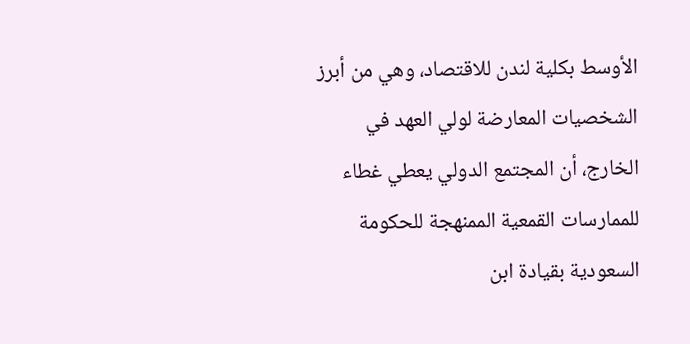الأوسط بكلية لندن للاقتصاد، وهي من أبرز الشخصيات المعارضة لولي العهد في الخارج، أن المجتمع الدولي يعطي غطاء للممارسات القمعية الممنهجة للحكومة السعودية بقيادة ابن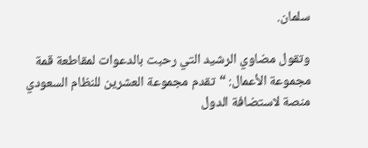سلمان.

وتقول مضاوي الرشيد التي رحبت بالدعوات لمقاطعة قمة مجموعة الأعمال: “تقدم مجموعة العشرين للنظام السعودي منصة لاستضافة الدول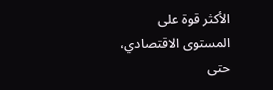الأكثر قوة على المستوى الاقتصادي، حتى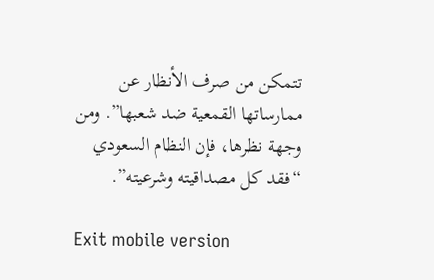تتمكن من صرف الأنظار عن ممارساتها القمعية ضد شعبها”. ومن وجهة نظرها، فإن النظام السعودي “فقد كل مصداقيته وشرعيته”.

Exit mobile version